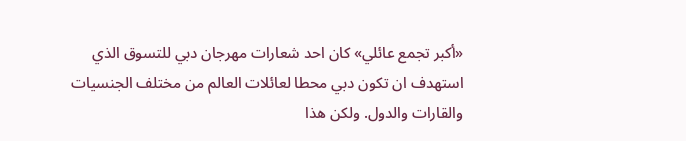«أكبر تجمع عائلي» كان احد شعارات مهرجان دبي للتسوق الذي استهدف ان تكون دبي محطا لعائلات العالم من مختلف الجنسيات والقارات والدول. ولكن هذا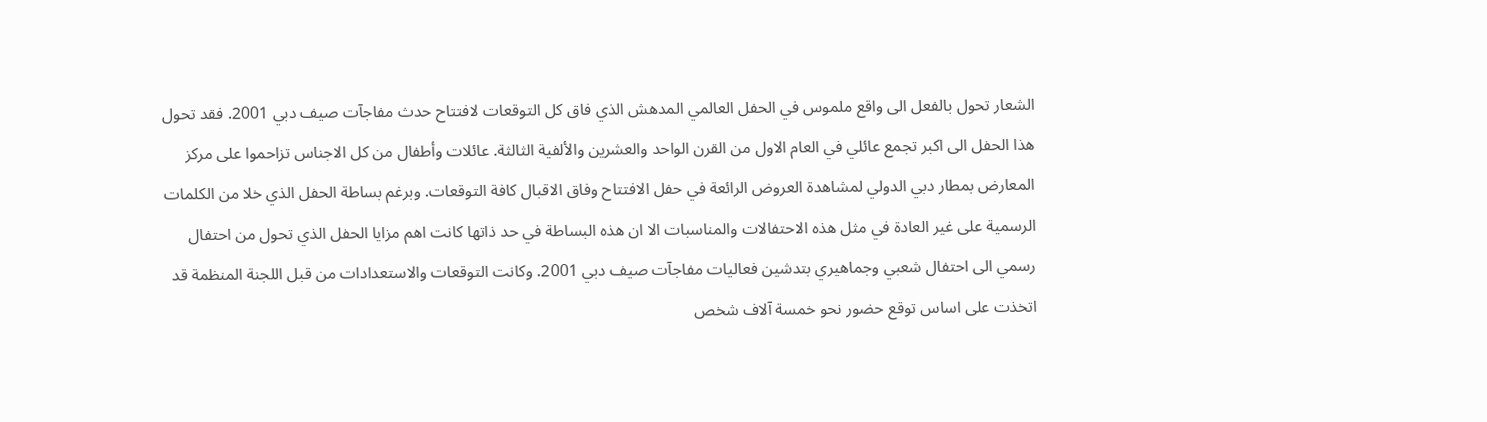الشعار تحول بالفعل الى واقع ملموس في الحفل العالمي المدهش الذي فاق كل التوقعات لافتتاح حدث مفاجآت صيف دبي 2001. فقد تحول هذا الحفل الى اكبر تجمع عائلي في العام الاول من القرن الواحد والعشرين والألفية الثالثة. عائلات وأطفال من كل الاجناس تزاحموا على مركز المعارض بمطار دبي الدولي لمشاهدة العروض الرائعة في حفل الافتتاح وفاق الاقبال كافة التوقعات. وبرغم بساطة الحفل الذي خلا من الكلمات الرسمية على غير العادة في مثل هذه الاحتفالات والمناسبات الا ان هذه البساطة في حد ذاتها كانت اهم مزايا الحفل الذي تحول من احتفال رسمي الى احتفال شعبي وجماهيري بتدشين فعاليات مفاجآت صيف دبي 2001. وكانت التوقعات والاستعدادات من قبل اللجنة المنظمة قد اتخذت على اساس توقع حضور نحو خمسة آلاف شخص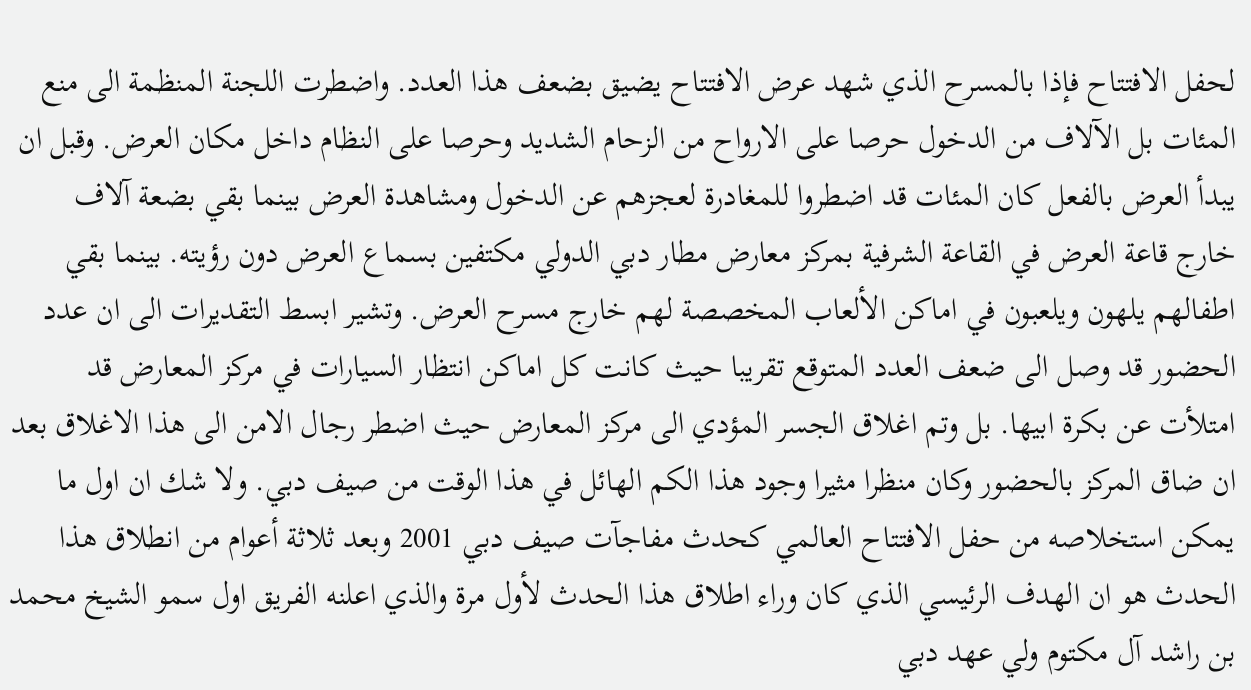لحفل الافتتاح فإذا بالمسرح الذي شهد عرض الافتتاح يضيق بضعف هذا العدد. واضطرت اللجنة المنظمة الى منع المئات بل الآلاف من الدخول حرصا على الارواح من الزحام الشديد وحرصا على النظام داخل مكان العرض. وقبل ان يبدأ العرض بالفعل كان المئات قد اضطروا للمغادرة لعجزهم عن الدخول ومشاهدة العرض بينما بقي بضعة آلاف خارج قاعة العرض في القاعة الشرفية بمركز معارض مطار دبي الدولي مكتفين بسماع العرض دون رؤيته. بينما بقي اطفالهم يلهون ويلعبون في اماكن الألعاب المخصصة لهم خارج مسرح العرض. وتشير ابسط التقديرات الى ان عدد الحضور قد وصل الى ضعف العدد المتوقع تقريبا حيث كانت كل اماكن انتظار السيارات في مركز المعارض قد امتلأت عن بكرة ابيها. بل وتم اغلاق الجسر المؤدي الى مركز المعارض حيث اضطر رجال الامن الى هذا الاغلاق بعد ان ضاق المركز بالحضور وكان منظرا مثيرا وجود هذا الكم الهائل في هذا الوقت من صيف دبي. ولا شك ان اول ما يمكن استخلاصه من حفل الافتتاح العالمي كحدث مفاجآت صيف دبي 2001 وبعد ثلاثة أعوام من انطلاق هذا الحدث هو ان الهدف الرئيسي الذي كان وراء اطلاق هذا الحدث لأول مرة والذي اعلنه الفريق اول سمو الشيخ محمد بن راشد آل مكتوم ولي عهد دبي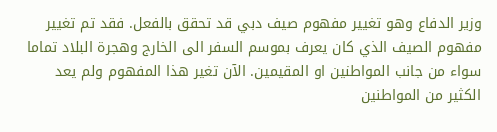وزير الدفاع وهو تغيير مفهوم صيف دبي قد تحقق بالفعل. فقد تم تغيير مفهوم الصيف الذي كان يعرف بموسم السفر الى الخارج وهجرة البلاد تماما سواء من جانب المواطنين او المقيمين. الآن تغير هذا المفهوم ولم يعد الكثير من المواطنين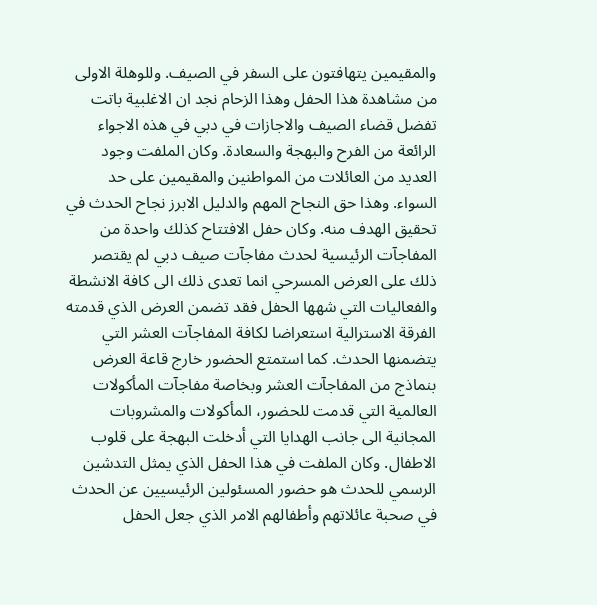والمقيمين يتهافتون على السفر في الصيف. وللوهلة الاولى من مشاهدة هذا الحفل وهذا الزحام نجد ان الاغلبية باتت تفضل قضاء الصيف والاجازات في دبي في هذه الاجواء الرائعة من الفرح والبهجة والسعادة. وكان الملفت وجود العديد من العائلات من المواطنين والمقيمين على حد السواء. وهذا حق النجاح المهم والدليل الابرز نجاح الحدث في تحقيق الهدف منه. وكان حفل الافتتاح كذلك واحدة من المفاجآت الرئيسية لحدث مفاجآت صيف دبي لم يقتصر ذلك على العرض المسرحي انما تعدى ذلك الى كافة الانشطة والفعاليات التي شهها الحفل فقد تضمن العرض الذي قدمته الفرقة الاسترالية استعراضا لكافة المفاجآت العشر التي يتضمنها الحدث. كما استمتع الحضور خارج قاعة العرض بنماذج من المفاجآت العشر وبخاصة مفاجآت المأكولات العالمية التي قدمت للحضور، المأكولات والمشروبات المجانية الى جانب الهدايا التي أدخلت البهجة على قلوب الاطفال. وكان الملفت في هذا الحفل الذي يمثل التدشين الرسمي للحدث هو حضور المسئولين الرئيسيين عن الحدث في صحبة عائلاتهم وأطفالهم الامر الذي جعل الحفل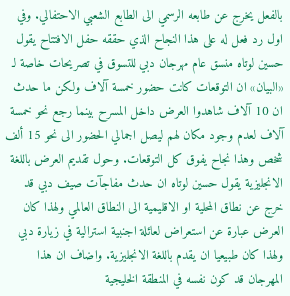بالفعل يخرج عن طابعه الرسمي الى الطابع الشعبي الاحتفالي. وفي اول رد فعل له على هذا النجاح الذي حققه حفل الافتتاح يقول حسين لوتاه منسق عام مهرجان دبي للتسوق في تصريحات خاصة لـ «البيان» ان التوقعات كانت حضور خمسة آلاف ولكن ما حدث ان 10 آلاف شاهدوا العرض داخل المسرح بينما رجع نحو خمسة آلاف لعدم وجود مكان لهم ليصل اجمالي الحضور الى نحو 15 ألف شخص وهذا نجاح يفوق كل التوقعات. وحول تقديم العرض باللغة الانجليزية يقول حسين لوتاه ان حدث مفاجآت صيف دبي قد خرج عن نطاق المحلية او الاقليمية الى النطاق العالمي ولهذا كان العرض عبارة عن استعراض لعائلة اجنبية استرالية في زيارة دبي ولهذا كان طبيعيا ان يقدم باللغة الانجليزية. واضاف ان هذا المهرجان قد كون نفسه في المنطقة الخليجية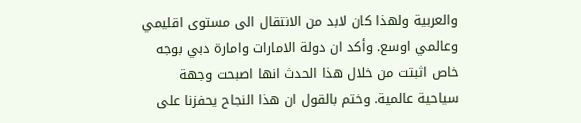والعربية ولهذا كان لابد من الانتقال الى مستوى اقليمي وعالمي اوسع. وأكد ان دولة الامارات وامارة دبي بوجه خاص اثبتت من خلال هذا الحدث انها اصبحت وجهة سياحية عالمية. وختم بالقول ان هذا النجاح يحفزنا على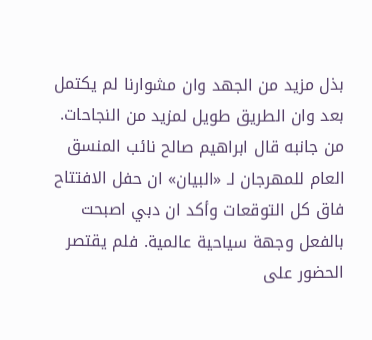بذل مزيد من الجهد وان مشوارنا لم يكتمل بعد وان الطريق طويل لمزيد من النجاحات. من جانبه قال ابراهيم صالح نائب المنسق العام للمهرجان لـ «البيان» ان حفل الافتتاح فاق كل التوقعات وأكد ان دبي اصبحت بالفعل وجهة سياحية عالمية. فلم يقتصر الحضور على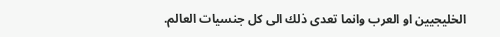الخليجيين او العرب وانما تعدى ذلك الى كل جنسيات العالم.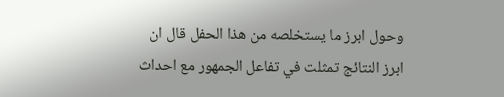وحول ابرز ما يستخلصه من هذا الحفل قال ان ابرز النتائج تمثلت في تفاعل الجمهور مع احداث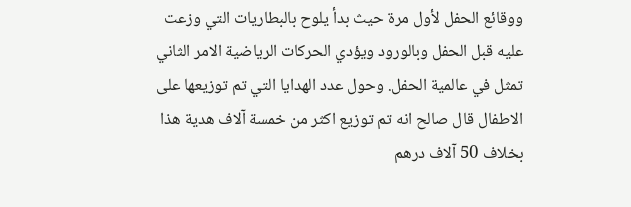ووقائع الحفل لأول مرة حيث بدأ يلوح بالبطاريات التي وزعت عليه قبل الحفل وبالورود ويؤدي الحركات الرياضية الامر الثاني تمثل في عالمية الحفل. وحول عدد الهدايا التي تم توزيعها على الاطفال قال صالح انه تم توزيع اكثر من خمسة آلاف هدية هذا بخلاف 50 آلاف درهم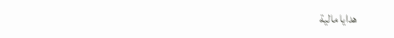هدايا مالية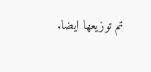تم توزيعها ايضا.